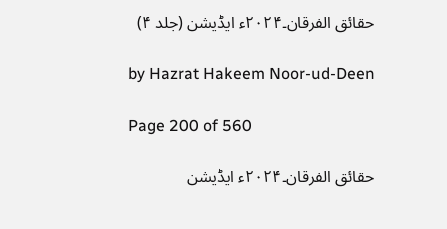حقائق الفرقان۔۲۰۲۴ء ایڈیشن (جلد ۴)

by Hazrat Hakeem Noor-ud-Deen

Page 200 of 560

حقائق الفرقان۔۲۰۲۴ء ایڈیشن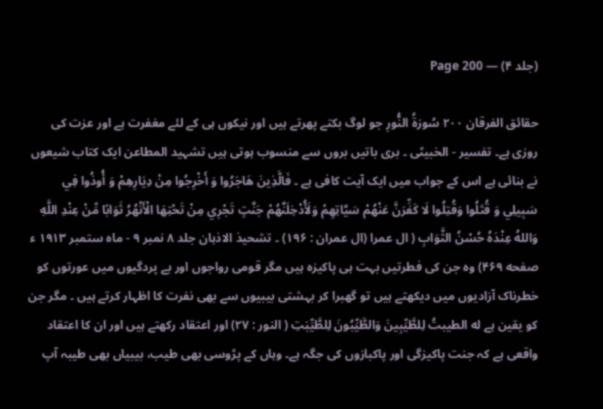(جلد ۴) — Page 200

حقائق الفرقان ۲۰۰ سُورَةُ النُّورِ جو لوگ بکتے پھرتے ہیں اور نیکوں ہی کے لئے مغفرت ہے اور عزت کی روزی ہے۔ تفسير - الخبیٹی ۔ بری باتیں بروں سے منسوب ہوتی ہیں تشہید المطاعن ایک کتاب شیعوں نے بنائی ہے اس کے جواب میں ایک آیت کافی ہے ۔ فَالَّذِينَ هَاجَرُوا وَ أَخْرِجُوا مِنْ دِيَارِهِمْ وَ أُوذُوا فِي سَبِيلِي وَ قُتَلُوا وَقُتِلُوا لَا كَفِّرَنَّ عَنْهُمْ سَيَّاتِهِمْ وَلَأُدْخِلَنَّهُمْ جَنَّتٍ تَجْرِي مِنْ تَحْتِهَا الْأَنْهُرُ ثَوَابًا مِّنْ عِنْدِ اللَّهِ وَاللهُ عِنْدَهُ حُسْنُ الثَّوَابِ ( ال عمرا (ال عمران : ۱۹۶) ۔ تشحیذ الاذہان جلد ۸ نمبر ۹ - ماہ ستمبر ۱۹۱۳ ء صفحه ۴۶۹) وہ جن کی فطرتیں بہت ہی پاکیزہ ہیں مگر قومی رواجوں اور بے پردگیوں میں عورتوں کو خطرناک آزادیوں میں دیکھتے ہیں تو گھبرا کر بہشتی بیبیوں سے بھی نفرت کا اظہار کرتے ہیں ۔ مگر جن کو یقین ہے له الطيبتُ لِلطَّيِّبِينَ وَالطَّيِّبُونَ لِلطَّيِّبَتِ ( النور : ۲۷) اور اعتقاد رکھتے ہیں اور ان کا اعتقاد واقعی ہے کہ جنت پاکیزگی اور پاکبازوں کی جگہ ہے۔ وہاں کے پڑوسی بھی طیب، بیبیاں بھی طیبہ آپ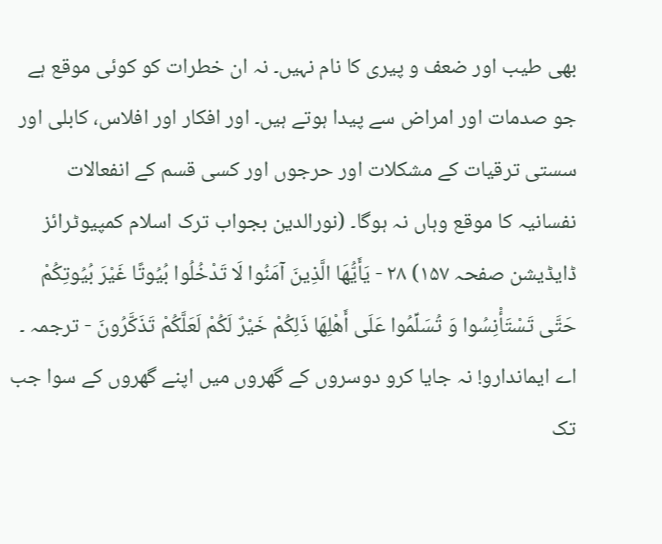بھی طیب اور ضعف و پیری کا نام نہیں۔ نہ ان خطرات کو کوئی موقع ہے جو صدمات اور امراض سے پیدا ہوتے ہیں۔ اور افکار اور افلاس، کابلی اور سستی ترقیات کے مشکلات اور حرجوں اور کسی قسم کے انفعالات نفسانیہ کا موقع وہاں نہ ہوگا۔ (نورالدین بجواب ترک اسلام کمپیوٹرائز ڈایڈیشن صفحہ ۱۵۷) ۲۸ - يَأَيُّهَا الَّذِينَ آمَنُوا لَا تَدْخُلُوا بُيُوتًا غَيْرَ بُيُوتِكُمْ حَتَّى تَسْتَأْنِسُوا وَ تُسَلِّمُوا عَلَى أَهْلِهَا ذَلِكُمْ خَيْرٌ لَكُمْ لَعَلَّكُمْ تَذَكَّرُونَ - ترجمہ ۔ اے ایماندارو! نہ جایا کرو دوسروں کے گھروں میں اپنے گھروں کے سوا جب تک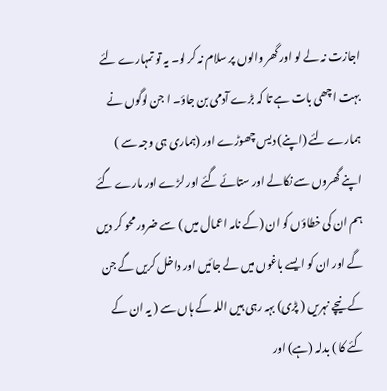اجازت نہ لے لو اور گھر والوں پر سلام نہ کر لو۔ یہ تو تمہارے لئے بہت اچھی بات ہے تا کہ بڑے آدمی بن جاؤ۔ ا جن لوگوں نے ہمارے لئے (اپنے) دیس چھوڑے اور (ہماری ہی وجہ سے ) اپنے گھروں سے نکالے اور ستائے گئے اور لڑے اور مارے گئے ہم ان کی خطاؤں کو ان (کے نامہ اعمال میں ) سے ضرور محو کر دیں گے اور ان کو ایسے باغوں میں لے جائیں اور داخل کریں گے جن کے نیچے نہریں ( پڑی) بہہ رہی ہیں اللہ کے ہاں سے ( یہ ان کے کئے کا ) بدلہ (ہے) اور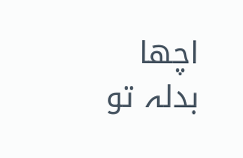اچھا بدلہ تو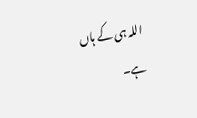اللہ ہی کے ہاں ہے۔